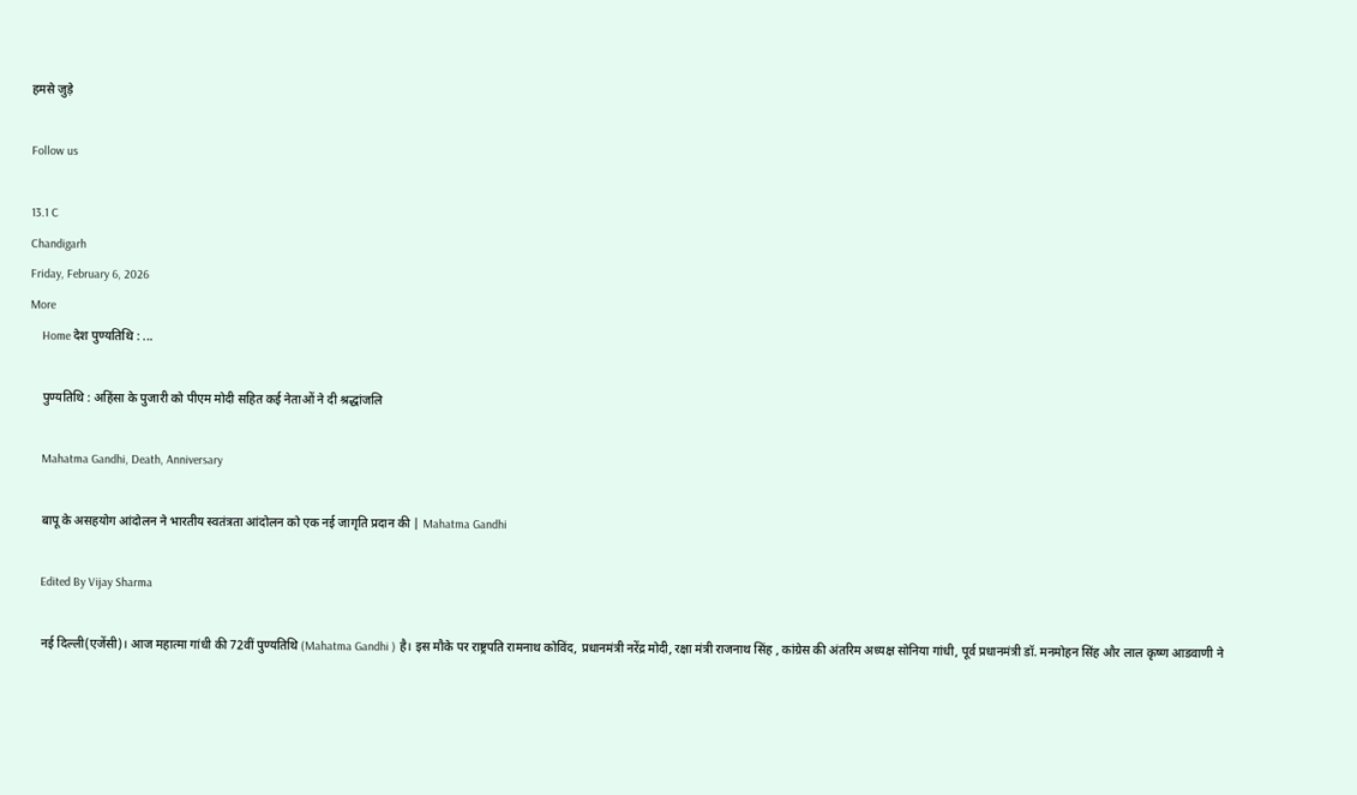हमसे जुड़े

Follow us

13.1 C
Chandigarh
Friday, February 6, 2026
More
    Home देश पुण्यतिथि : ...

    पुण्यतिथि : अहिंसा के पुजारी को पीएम मोदी सहित कई नेताओं ने दी श्रद्धांजलि

    Mahatma Gandhi, Death, Anniversary

    बापू के असहयोग आंदोलन ने भारतीय स्वतंत्रता आंदोलन को एक नई जागृति प्रदान की | Mahatma Gandhi

    Edited By Vijay Sharma

    नई दिल्ली(एजेंसी)। आज महात्मा गांधी की 72वीं पुण्यतिथि (Mahatma Gandhi ) है। इस मौके पर राष्ट्रपति रामनाथ कोविंद, प्रधानमंत्री नरेंद्र मोदी, रक्षा मंत्री राजनाथ सिंह , कांग्रेस की अंतरिम अध्यक्ष सोनिया गांधी, पूर्व प्रधानमंत्री डॉ. मनमोहन सिंह और लाल कृष्ण आडवाणी ने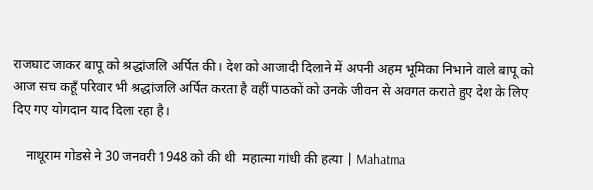राजघाट जाकर बापू को श्रद्धांजलि अर्पित की। देश को आजादी दिलाने में अपनी अहम भूमिका निभाने वाले बापू को आज सच कहूँ परिवार भी श्रद्धांजलि अर्पित करता है वहीं पाठकों को उनके जीवन से अवगत कराते हुए देश के लिए दिए गए योगदान याद दिला रहा है।

    नाथूराम गोडसे ने 30 जनवरी 1948 को की थी  महात्मा गांधी की हत्या | Mahatma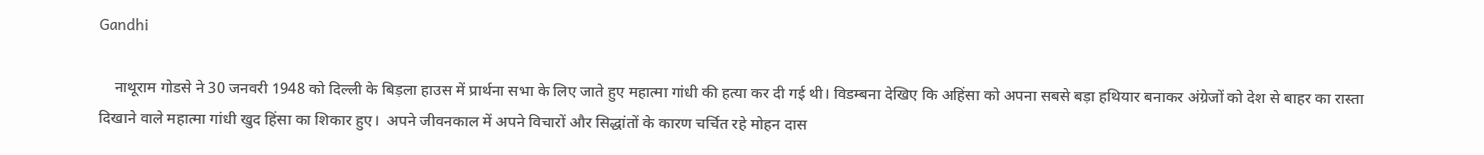Gandhi

    नाथूराम गोडसे ने 30 जनवरी 1948 को दिल्ली के बिड़ला हाउस में प्रार्थना सभा के लिए जाते हुए महात्मा गांधी की हत्या कर दी गई थी। विडम्बना देखिए कि अहिंसा को अपना सबसे बड़ा हथियार बनाकर अंग्रेजों को देश से बाहर का रास्ता दिखाने वाले महात्मा गांधी खुद हिंसा का शिकार हुए।  अपने जीवनकाल में अपने विचारों और सिद्धांतों के कारण चर्चित रहे मोहन दास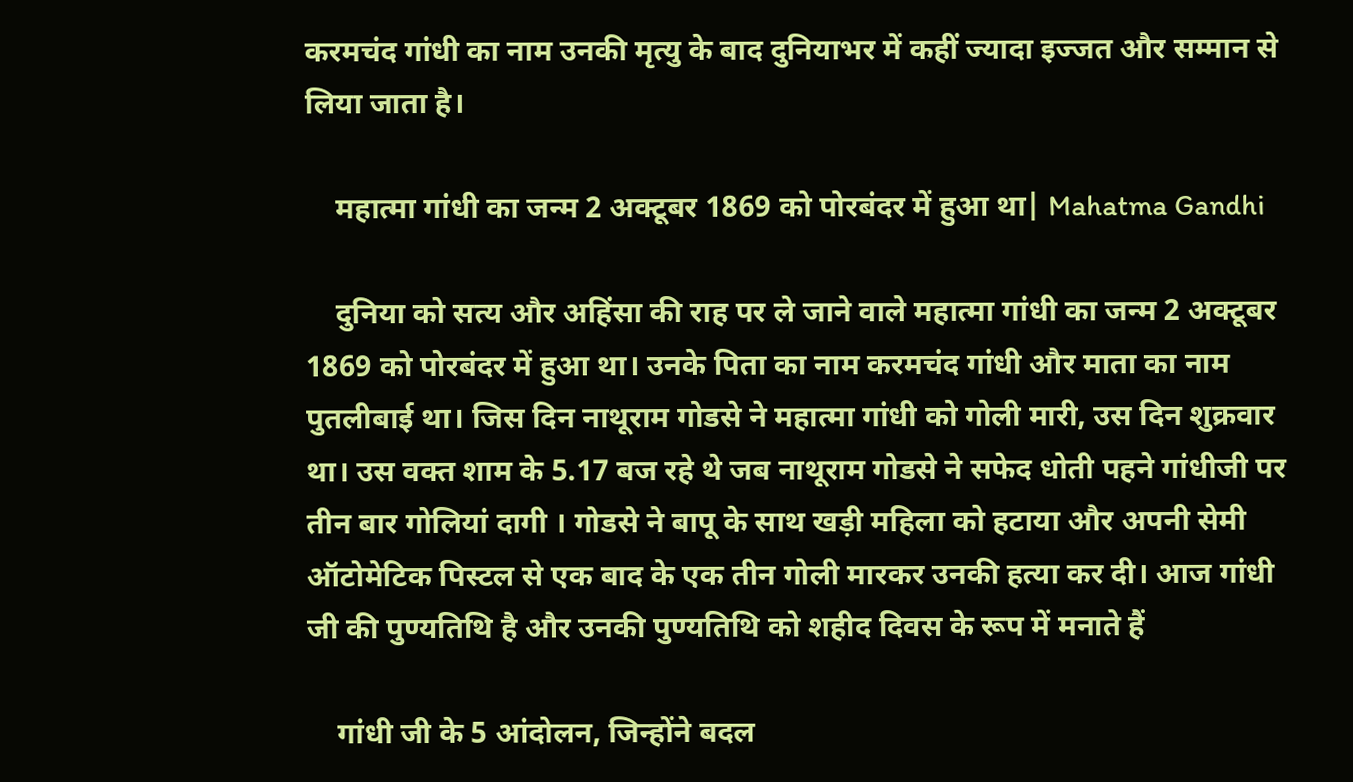करमचंद गांधी का नाम उनकी मृत्यु के बाद दुनियाभर में कहीं ज्यादा इज्जत और सम्मान से लिया जाता है।

    महात्मा गांधी का जन्म 2 अक्टूबर 1869 को पोरबंदर में हुआ था| Mahatma Gandhi

    दुनिया को सत्य और अहिंसा की राह पर ले जाने वाले महात्मा गांधी का जन्म 2 अक्टूबर 1869 को पोरबंदर में हुआ था। उनके पिता का नाम करमचंद गांधी और माता का नाम पुतलीबाई था। जिस दिन नाथूराम गोडसे ने महात्मा गांधी को गोली मारी, उस दिन शुक्रवार था। उस वक्त शाम के 5.17 बज रहे थे जब नाथूराम गोडसे ने सफेद धोती पहने गांधीजी पर तीन बार गोलियां दागी । गोडसे ने बापू के साथ खड़ी महिला को हटाया और अपनी सेमी ऑटोमेटिक पिस्टल से एक बाद के एक तीन गोली मारकर उनकी हत्या कर दी। आज गांधी जी की पुण्यतिथि है और उनकी पुण्यतिथि को शहीद दिवस के रूप में मनाते हैं

    गांधी जी के 5 आंदोलन, जिन्होंने बदल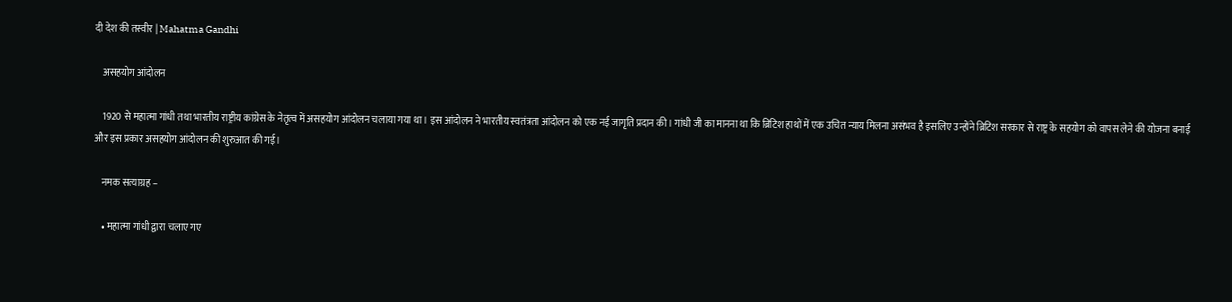दी देश की तस्वीर | Mahatma Gandhi

    असहयोग आंदोलन

    1920 से महात्मा गांधी तथा भारतीय राष्ट्रीय कांग्रेस के नेतृत्व में असहयोग आंदोलन चलाया गया था। इस आंदोलन ने भारतीय स्वतंत्रता आंदोलन को एक नई जागृति प्रदान की। गांधी जी का मानना था कि ब्रिटिश हाथों में एक उचित न्याय मिलना असंभव है इसलिए उन्होंने ब्रिटिश सरकार से राष्ट्र के सहयोग को वापस लेने की योजना बनाई और इस प्रकार असहयोग आंदोलन की शुरुआत की गई।

    नमक सत्याग्रह –

    • महात्मा गांधी द्वारा चलाए गए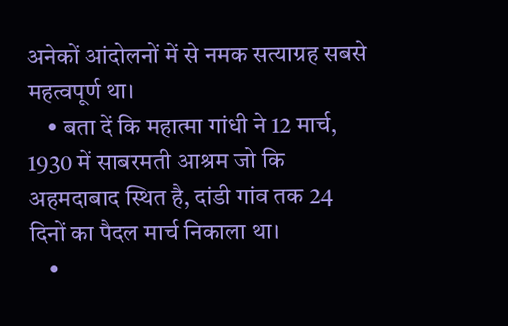अनेकों आंदोलनों में से नमक सत्याग्रह सबसे महत्वपूर्ण था।
    • बता दें कि महात्मा गांधी ने 12 मार्च, 1930 में साबरमती आश्रम जो कि अहमदाबाद स्थित है, दांडी गांव तक 24 दिनों का पैदल मार्च निकाला था।
    •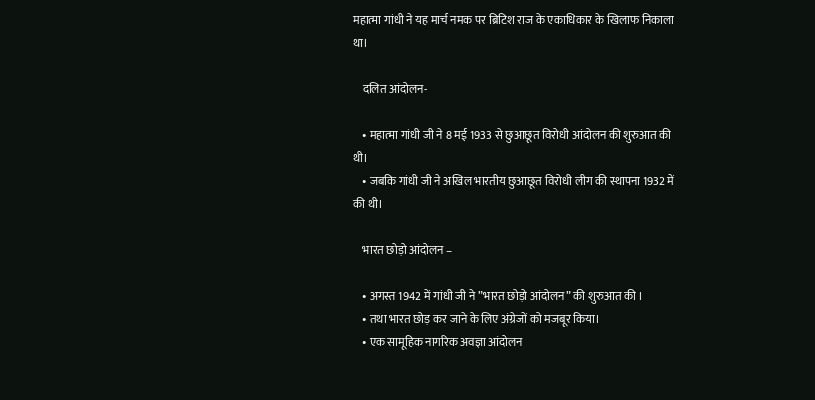महात्मा गांधी ने यह मार्च नमक पर ब्रिटिश राज के एकाधिकार के खिलाफ निकाला था।

    दलित आंदोलन-

    • महात्मा गांधी जी ने 8 मई 1933 से छुआछूत विरोधी आंदोलन की शुरुआत की थी।
    • जबकि गांधी जी ने अखिल भारतीय छुआछूत विरोधी लीग की स्थापना 1932 में की थी।

    भारत छोड़ो आंदोलन –

    • अगस्त 1942 में गांधी जी ने ”भारत छोड़ो आंदोलन” की शुरुआत की ।
    • तथा भारत छोड़ कर जाने के लिए अंग्रेजों को मजबूर किया।
    • एक सामूहिक नागरिक अवज्ञा आंदोलन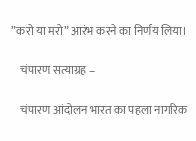”करो या मरो” आरंभ करने का निर्णय लिया।

    चंपारण सत्याग्रह –

    चंपारण आंदोलन भारत का पहला नागरिक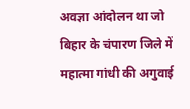अवज्ञा आंदोलन था जो बिहार के चंपारण जिले में महात्मा गांधी की अगुवाई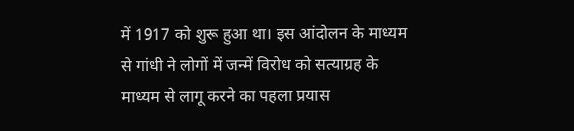में 1917 को शुरू हुआ था। इस आंदोलन के माध्यम से गांधी ने लोगों में जन्में विरोध को सत्याग्रह के माध्यम से लागू करने का पहला प्रयास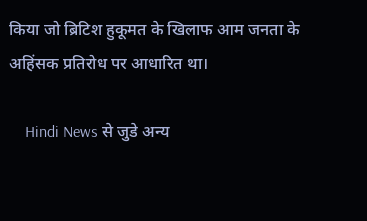किया जो ब्रिटिश हुकूमत के खिलाफ आम जनता के अहिंसक प्रतिरोध पर आधारित था।

    Hindi News से जुडे अन्य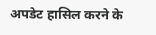अपडेट हासिल करने के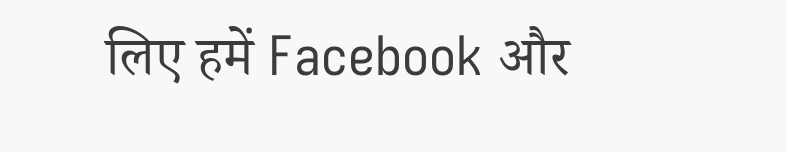लिए हमें Facebook और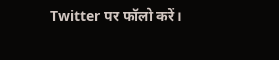Twitter पर फॉलो करें।